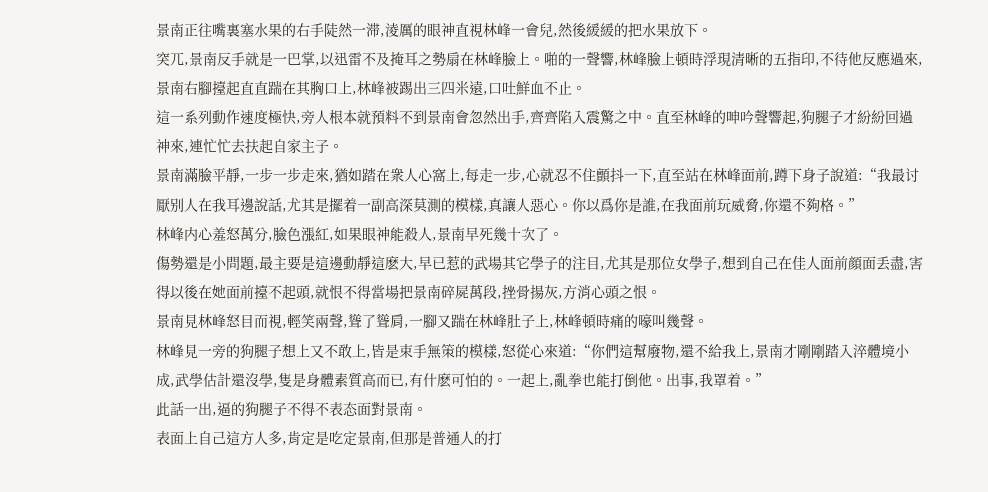景南正往嘴裏塞水果的右手陡然一滞,淩厲的眼神直視林峰一會兒,然後緩緩的把水果放下。
突兀,景南反手就是一巴掌,以迅雷不及掩耳之勢扇在林峰臉上。啪的一聲響,林峰臉上頓時浮現清晰的五指印,不待他反應過來,景南右腳擡起直直踹在其胸口上,林峰被踢出三四米遠,口吐鮮血不止。
這一系列動作速度極快,旁人根本就預料不到景南會忽然出手,齊齊陷入震驚之中。直至林峰的呻吟聲響起,狗腿子才紛紛回過神來,連忙忙去扶起自家主子。
景南滿臉平靜,一步一步走來,猶如踏在衆人心窩上,每走一步,心就忍不住顫抖一下,直至站在林峰面前,蹲下身子說道:“我最讨厭别人在我耳邊說話,尤其是擺着一副高深莫測的模樣,真讓人惡心。你以爲你是誰,在我面前玩威脅,你還不夠格。”
林峰内心羞怒萬分,臉色漲紅,如果眼神能殺人,景南早死幾十次了。
傷勢還是小問題,最主要是這邊動靜這麽大,早已惹的武場其它學子的注目,尤其是那位女學子,想到自己在佳人面前顔面丢盡,害得以後在她面前擡不起頭,就恨不得當場把景南碎屍萬段,挫骨揚灰,方消心頭之恨。
景南見林峰怒目而視,輕笑兩聲,聳了聳肩,一腳又踹在林峰肚子上,林峰頓時痛的嚎叫幾聲。
林峰見一旁的狗腿子想上又不敢上,皆是束手無策的模樣,怒從心來道:“你們這幫廢物,還不給我上,景南才剛剛踏入淬體境小成,武學估計還沒學,隻是身體素質高而已,有什麽可怕的。一起上,亂拳也能打倒他。出事,我罩着。”
此話一出,逼的狗腿子不得不表态面對景南。
表面上自己這方人多,肯定是吃定景南,但那是普通人的打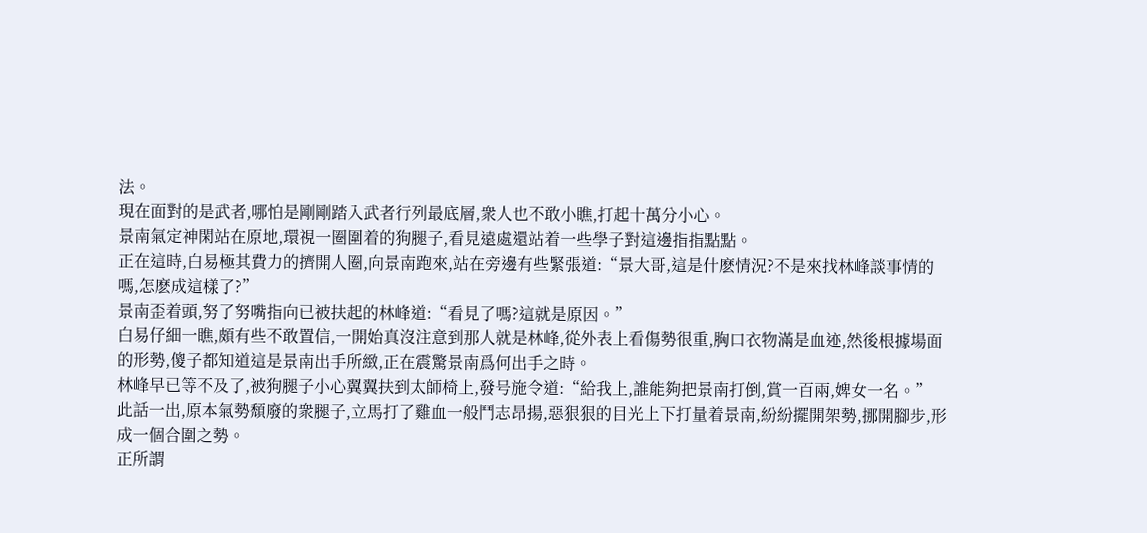法。
現在面對的是武者,哪怕是剛剛踏入武者行列最底層,衆人也不敢小瞧,打起十萬分小心。
景南氣定神閑站在原地,環視一圈圍着的狗腿子,看見遠處還站着一些學子對這邊指指點點。
正在這時,白易極其費力的擠開人圈,向景南跑來,站在旁邊有些緊張道:“景大哥,這是什麽情況?不是來找林峰談事情的嗎,怎麽成這樣了?”
景南歪着頭,努了努嘴指向已被扶起的林峰道:“看見了嗎?這就是原因。”
白易仔細一瞧,頗有些不敢置信,一開始真沒注意到那人就是林峰,從外表上看傷勢很重,胸口衣物滿是血迹,然後根據場面的形勢,傻子都知道這是景南出手所緻,正在震驚景南爲何出手之時。
林峰早已等不及了,被狗腿子小心翼翼扶到太師椅上,發号施令道:“給我上,誰能夠把景南打倒,賞一百兩,婢女一名。”
此話一出,原本氣勢頹廢的衆腿子,立馬打了雞血一般鬥志昂揚,惡狠狠的目光上下打量着景南,紛紛擺開架勢,挪開腳步,形成一個合圍之勢。
正所謂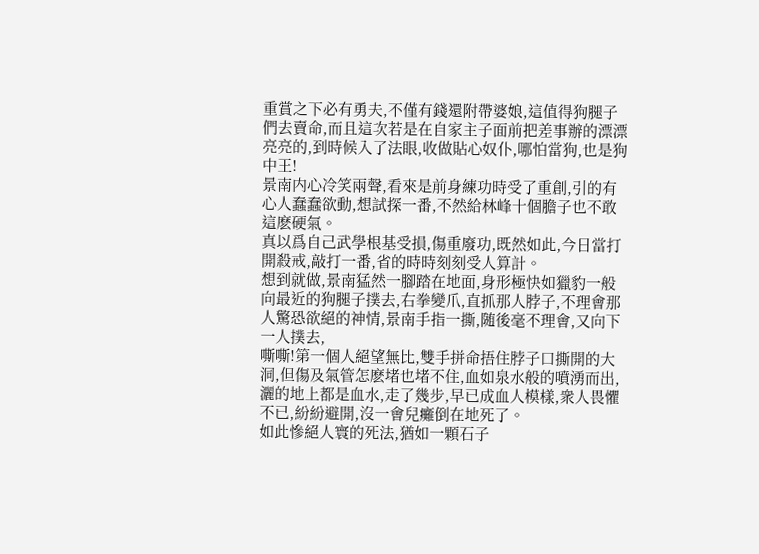重賞之下必有勇夫,不僅有錢還附帶婆娘,這值得狗腿子們去賣命,而且這次若是在自家主子面前把差事辦的漂漂亮亮的,到時候入了法眼,收做貼心奴仆,哪怕當狗,也是狗中王!
景南内心冷笑兩聲,看來是前身練功時受了重創,引的有心人蠢蠢欲動,想試探一番,不然給林峰十個膽子也不敢這麽硬氣。
真以爲自己武學根基受損,傷重廢功,既然如此,今日當打開殺戒,敲打一番,省的時時刻刻受人算計。
想到就做,景南猛然一腳踏在地面,身形極快如獵豹一般向最近的狗腿子撲去,右拳變爪,直抓那人脖子,不理會那人驚恐欲絕的神情,景南手指一撕,随後毫不理會,又向下一人撲去,
嘶嘶!第一個人絕望無比,雙手拼命捂住脖子口撕開的大洞,但傷及氣管怎麽堵也堵不住,血如泉水般的噴湧而出,灑的地上都是血水,走了幾步,早已成血人模樣,衆人畏懼不已,紛紛避開,沒一會兒癱倒在地死了。
如此慘絕人寰的死法,猶如一顆石子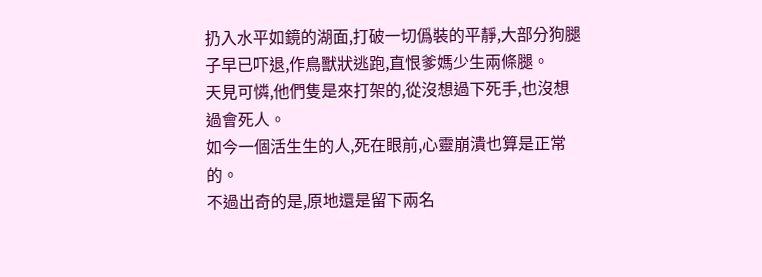扔入水平如鏡的湖面,打破一切僞裝的平靜,大部分狗腿子早已吓退,作鳥獸狀逃跑,直恨爹媽少生兩條腿。
天見可憐,他們隻是來打架的,從沒想過下死手,也沒想過會死人。
如今一個活生生的人,死在眼前,心靈崩潰也算是正常的。
不過出奇的是,原地還是留下兩名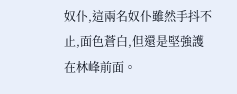奴仆,這兩名奴仆雖然手抖不止,面色蒼白,但還是堅強護在林峰前面。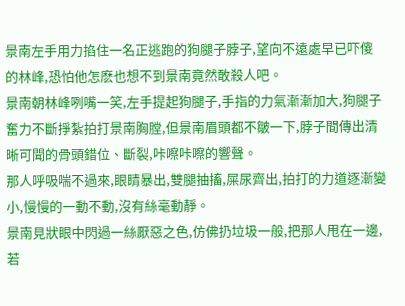景南左手用力掐住一名正逃跑的狗腿子脖子,望向不遠處早已吓傻的林峰,恐怕他怎麽也想不到景南竟然敢殺人吧。
景南朝林峰咧嘴一笑,左手提起狗腿子,手指的力氣漸漸加大,狗腿子奮力不斷掙紮拍打景南胸膛,但景南眉頭都不皺一下,脖子間傳出清晰可聞的骨頭錯位、斷裂,咔嚓咔嚓的響聲。
那人呼吸喘不過來,眼睛暴出,雙腿抽搐,屎尿齊出,拍打的力道逐漸變小,慢慢的一動不動,沒有絲毫動靜。
景南見狀眼中閃過一絲厭惡之色,仿佛扔垃圾一般,把那人甩在一邊,若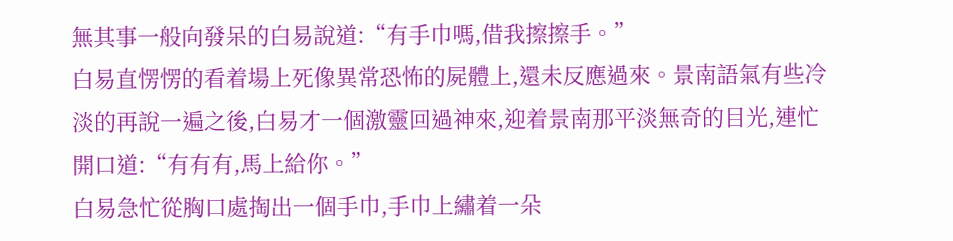無其事一般向發呆的白易說道:“有手巾嗎,借我擦擦手。”
白易直愣愣的看着場上死像異常恐怖的屍體上,還未反應過來。景南語氣有些冷淡的再說一遍之後,白易才一個激靈回過神來,迎着景南那平淡無奇的目光,連忙開口道:“有有有,馬上給你。”
白易急忙從胸口處掏出一個手巾,手巾上繡着一朵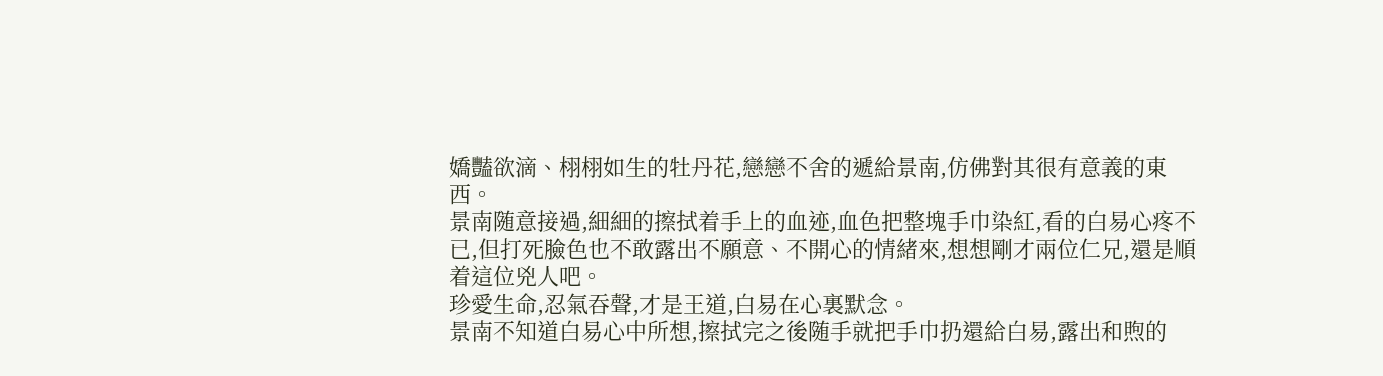嬌豔欲滴、栩栩如生的牡丹花,戀戀不舍的遞給景南,仿佛對其很有意義的東西。
景南随意接過,細細的擦拭着手上的血迹,血色把整塊手巾染紅,看的白易心疼不已,但打死臉色也不敢露出不願意、不開心的情緒來,想想剛才兩位仁兄,還是順着這位兇人吧。
珍愛生命,忍氣吞聲,才是王道,白易在心裏默念。
景南不知道白易心中所想,擦拭完之後随手就把手巾扔還給白易,露出和煦的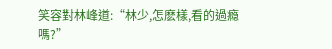笑容對林峰道:“林少,怎麽樣,看的過瘾嗎?”